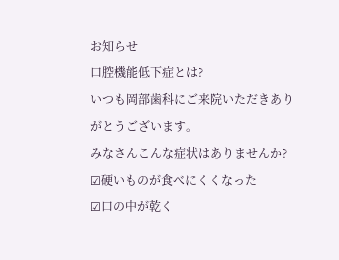お知らせ
口腔機能低下症とは?
いつも岡部歯科にご来院いただきありがとうございます。
みなさんこんな症状はありませんか?
☑硬いものが食べにくくなった
☑口の中が乾く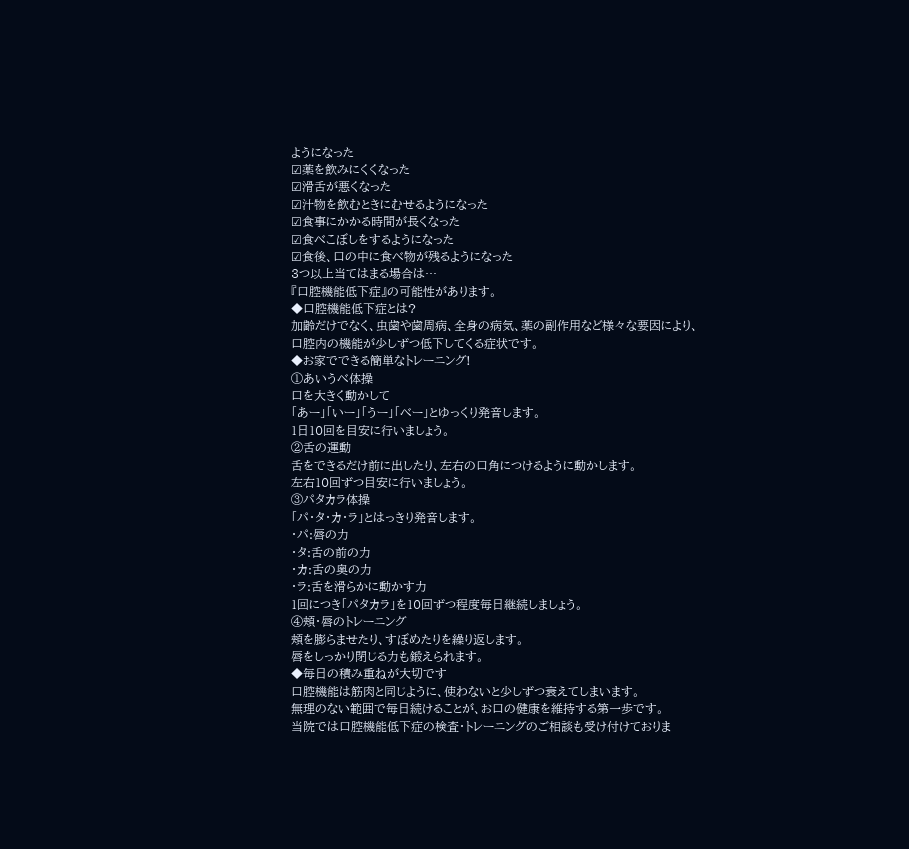ようになった
☑薬を飲みにくくなった
☑滑舌が悪くなった
☑汁物を飲むときにむせるようになった
☑食事にかかる時間が長くなった
☑食べこぼしをするようになった
☑食後、口の中に食べ物が残るようになった
3つ以上当てはまる場合は…
『口腔機能低下症』の可能性があります。
◆口腔機能低下症とは?
加齢だけでなく、虫歯や歯周病、全身の病気、薬の副作用など様々な要因により、
口腔内の機能が少しずつ低下してくる症状です。
◆お家でできる簡単なトレーニング!
①あいうべ体操
口を大きく動かして
「あー」「いー」「うー」「べー」とゆっくり発音します。
1日10回を目安に行いましょう。
②舌の運動
舌をできるだけ前に出したり、左右の口角につけるように動かします。
左右10回ずつ目安に行いましょう。
③パタカラ体操
「パ・タ・カ・ラ」とはっきり発音します。
・パ:唇の力
・タ:舌の前の力
・カ:舌の奥の力
・ラ:舌を滑らかに動かす力
1回につき「パタカラ」を10回ずつ程度毎日継続しましょう。
④頬・唇のトレーニング
頬を膨らませたり、すぼめたりを繰り返します。
唇をしっかり閉じる力も鍛えられます。
◆毎日の積み重ねが大切です
口腔機能は筋肉と同じように、使わないと少しずつ衰えてしまいます。
無理のない範囲で毎日続けることが、お口の健康を維持する第一歩です。
当院では口腔機能低下症の検査・トレーニングのご相談も受け付けておりま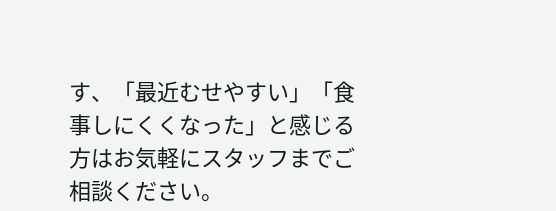す、「最近むせやすい」「食事しにくくなった」と感じる方はお気軽にスタッフまでご相談ください。